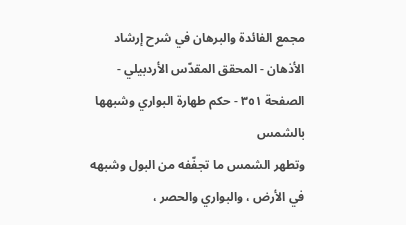مجمع الفائدة والبرهان في شرح إرشاد الأذهان - المحقق المقدّس الأردبيلي - الصفحة ٣٥١ - حكم طهارة البواري وشبهها بالشمس
وتطهر الشمس ما تجفّفه من البول وشبهه في الأرض ، والبواري والحصر ،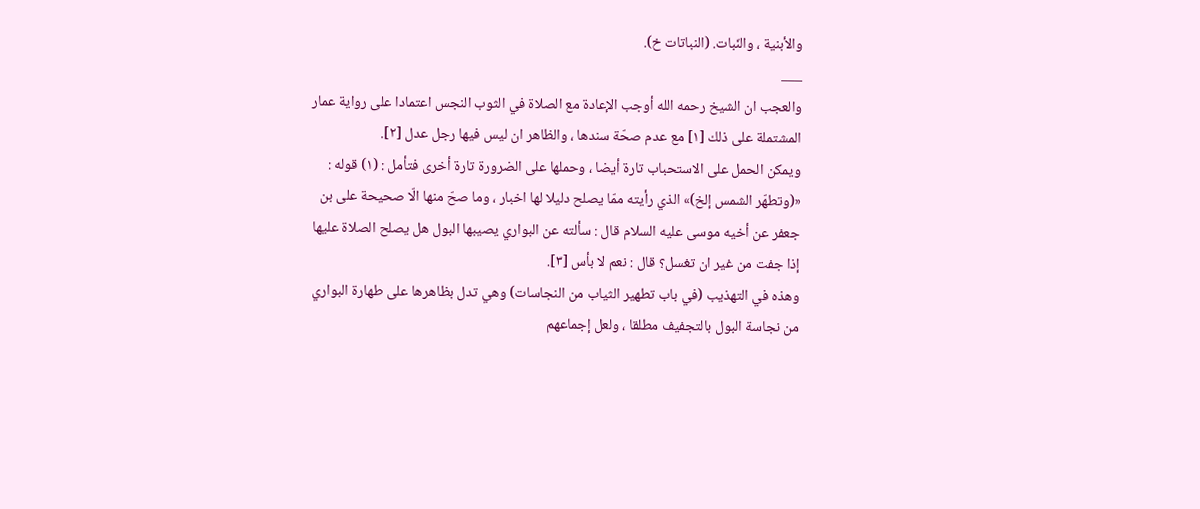والأبنية ، والنّبات. (النباتات خ).
___
والعجب ان الشيخ رحمه الله أوجب الإعادة مع الصلاة في الثوب النجس اعتمادا على رواية عمار المشتملة على ذلك [١] مع عدم صحّة سندها ، والظاهر ان ليس فيها رجل عدل [٢].
ويمكن الحمل على الاستحباب تارة أيضا ، وحملها على الضرورة تارة أخرى فتأمل : (١) قوله : «(وتطهّر الشمس إلخ)» الذي رأيته ممّا يصلح دليلا لها اخبار ، وما صحّ منها الّا صحيحة على بن جعفر عن أخيه موسى عليه السلام قال : سألته عن البواري يصيبها البول هل يصلح الصلاة عليها إذا جفت من غير ان تغسل؟ قال : نعم لا بأس [٣].
وهذه في التهذيب (في باب تطهير الثياب من النجاسات) وهي تدل بظاهرها على طهارة البواري من نجاسة البول بالتجفيف مطلقا ، ولعل إجماعهم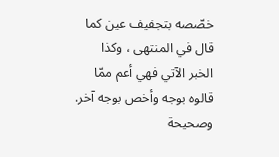خصّصه بتجفيف عين كما قال في المنتهى ، وكذا الخبر الآتي فهي أعم ممّا قالوه بوجه وأخص بوجه آخر.
وصحيحة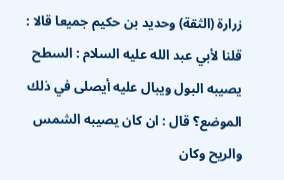زرارة (الثقة) وحديد بن حكيم جميعا قالا : قلنا لأبي عبد الله عليه السلام : السطح يصيبه البول ويبال عليه أيصلى في ذلك الموضع؟ قال : ان كان يصيبه الشمس والريح وكان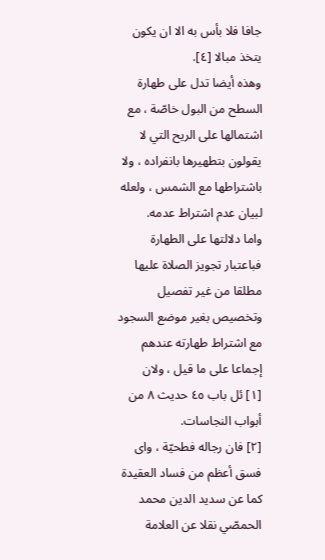جافا فلا بأس به الا ان يكون يتخذ مبالا [٤].
وهذه أيضا تدل على طهارة السطح من البول خاصّة ، مع اشتمالها على الريح التي لا يقولون بتطهيرها بانفراده ، ولا باشتراطها مع الشمس ، ولعله لبيان عدم اشتراط عدمه.
واما دلالتها على الطهارة فباعتبار تجويز الصلاة عليها مطلقا من غير تفصيل وتخصيص بغير موضع السجود مع اشتراط طهارته عندهم إجماعا على ما قيل ، ولان
[١] ئل باب ٤٥ حديث ٨ من أبواب النجاسات.
[٢] فان رجاله فطحيّة ، واى فسق أعظم من فساد العقيدة كما عن سديد الدين محمد الحمصّي نقلا عن العلامة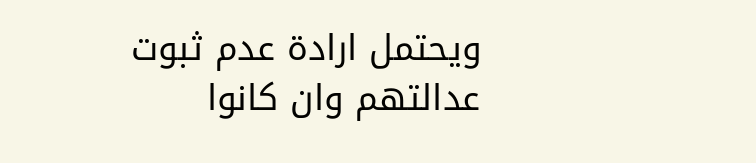ويحتمل ارادة عدم ثبوت عدالتهم وان كانوا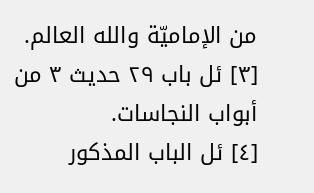من الإماميّة والله العالم.
[٣] ئل باب ٢٩ حديث ٣ من أبواب النجاسات.
[٤] ئل الباب المذكور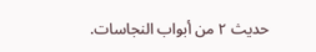حديث ٢ من أبواب النجاسات.